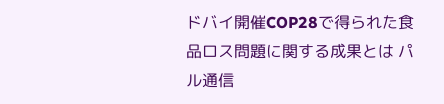ドバイ開催COP28で得られた食品ロス問題に関する成果とは パル通信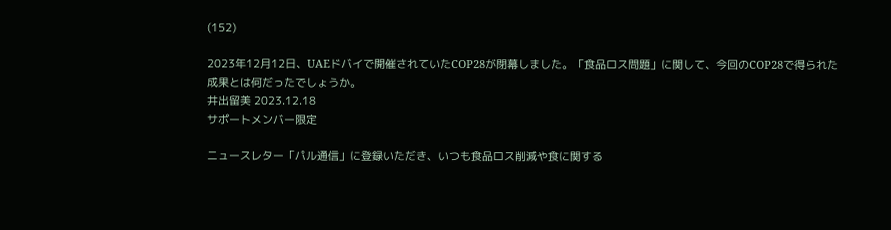(152)

2023年12月12日、UAEドバイで開催されていたCOP28が閉幕しました。「食品ロス問題」に関して、今回のCOP28で得られた成果とは何だったでしょうか。
井出留美 2023.12.18
サポートメンバー限定

ニュースレター「パル通信」に登録いただき、いつも食品ロス削減や食に関する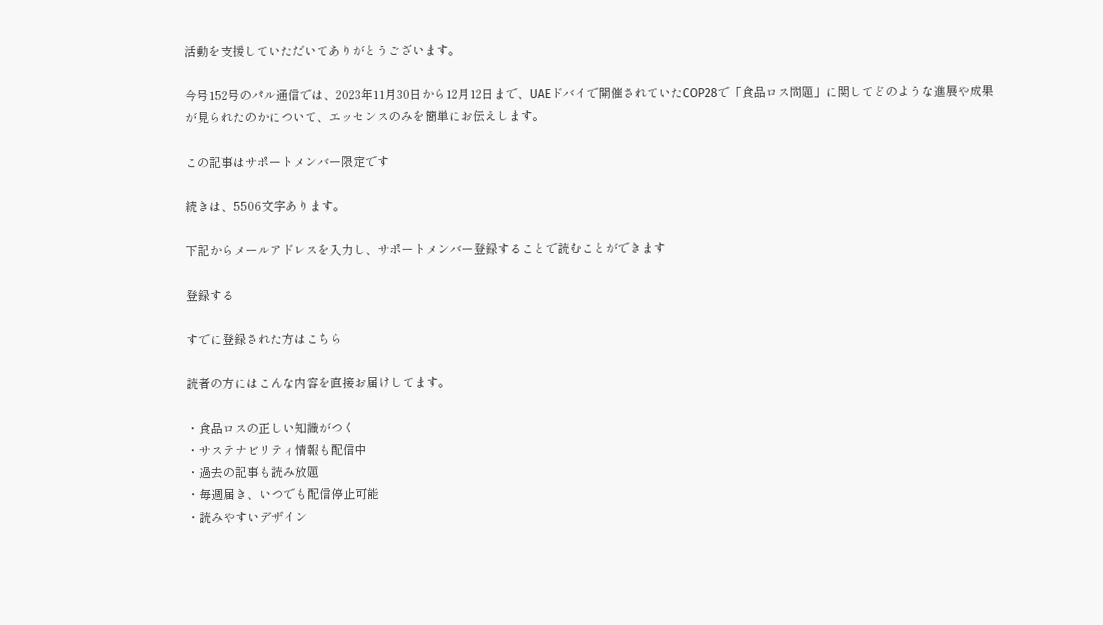活動を支援していただいてありがとうございます。

今号152号のパル通信では、2023年11月30日から12月12日まで、UAEドバイで開催されていたCOP28で「食品ロス問題」に関してどのような進展や成果が見られたのかについて、エッセンスのみを簡単にお伝えします。

この記事はサポートメンバー限定です

続きは、5506文字あります。

下記からメールアドレスを入力し、サポートメンバー登録することで読むことができます

登録する

すでに登録された方はこちら

読者の方にはこんな内容を直接お届けしてます。

・食品ロスの正しい知識がつく
・サステナビリティ情報も配信中
・過去の記事も読み放題
・毎週届き、いつでも配信停止可能
・読みやすいデザイン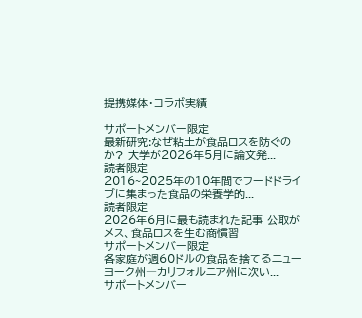提携媒体・コラボ実績

サポートメンバー限定
最新研究:なぜ粘土が食品ロスを防ぐのか? 大学が2026年5月に論文発...
読者限定
2016~2025年の10年間でフードドライブに集まった食品の栄養学的...
読者限定
2026年6月に最も読まれた記事 公取がメス、食品ロスを生む商慣習
サポートメンバー限定
各家庭が週60ドルの食品を捨てるニューヨーク州―カリフォルニア州に次い...
サポートメンバー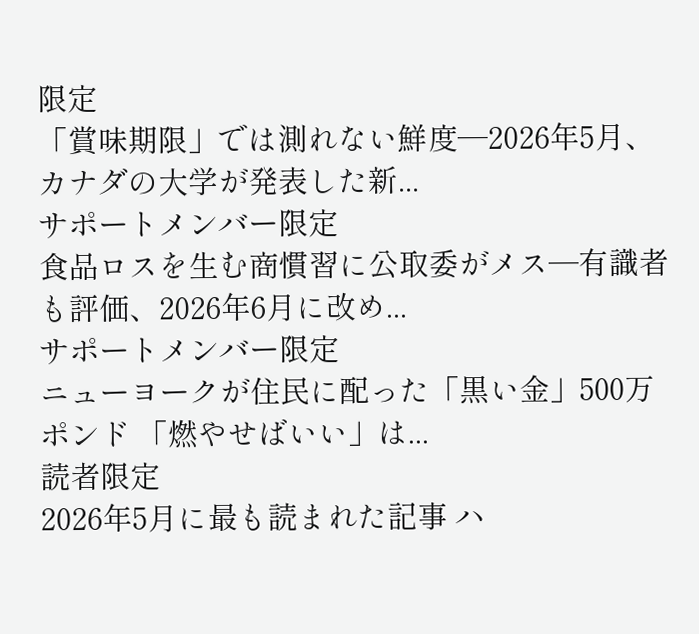限定
「賞味期限」では測れない鮮度─2026年5月、カナダの大学が発表した新...
サポートメンバー限定
食品ロスを生む商慣習に公取委がメス─有識者も評価、2026年6月に改め...
サポートメンバー限定
ニューヨークが住民に配った「黒い金」500万ポンド 「燃やせばいい」は...
読者限定
2026年5月に最も読まれた記事 ハ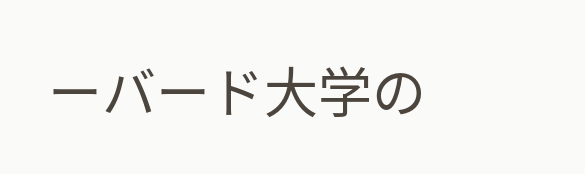ーバード大学の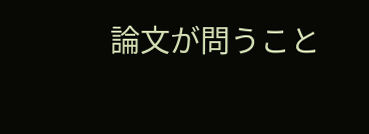論文が問うこと